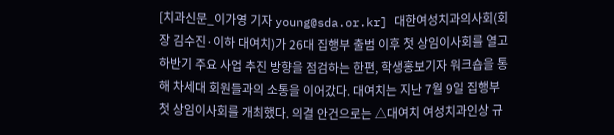[치과신문_이가영 기자 young@sda.or.kr] 대한여성치과의사회(회장 김수진·이하 대여치)가 26대 집행부 출범 이후 첫 상임이사회를 열고 하반기 주요 사업 추진 방향을 점검하는 한편, 학생홍보기자 워크숍을 통해 차세대 회원들과의 소통을 이어갔다. 대여치는 지난 7월 9일 집행부 첫 상임이사회를 개최했다. 의결 안건으로는 △대여치 여성치과인상 규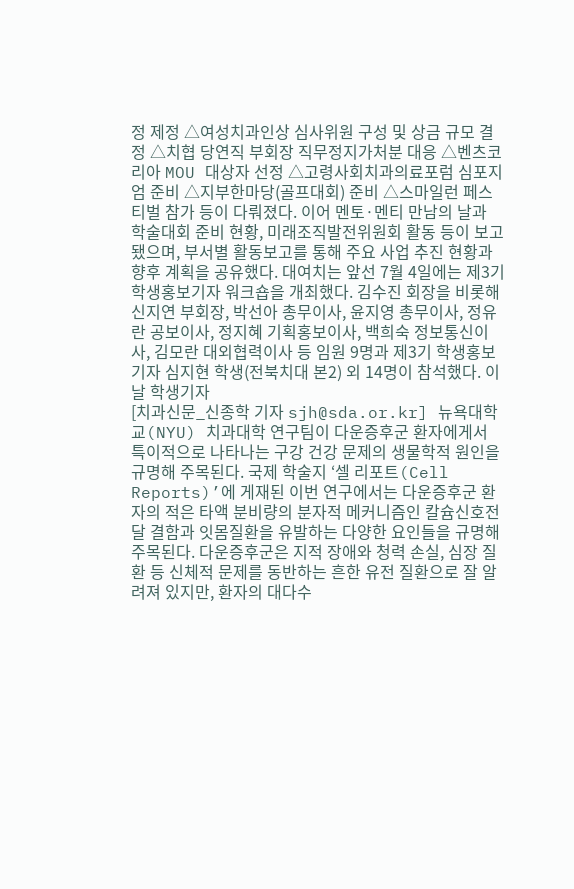정 제정 △여성치과인상 심사위원 구성 및 상금 규모 결정 △치협 당연직 부회장 직무정지가처분 대응 △벤츠코리아 MOU 대상자 선정 △고령사회치과의료포럼 심포지엄 준비 △지부한마당(골프대회) 준비 △스마일런 페스티벌 참가 등이 다뤄졌다. 이어 멘토·멘티 만남의 날과 학술대회 준비 현황, 미래조직발전위원회 활동 등이 보고됐으며, 부서별 활동보고를 통해 주요 사업 추진 현황과 향후 계획을 공유했다. 대여치는 앞선 7월 4일에는 제3기 학생홍보기자 워크숍을 개최했다. 김수진 회장을 비롯해 신지연 부회장, 박선아 총무이사, 윤지영 총무이사, 정유란 공보이사, 정지혜 기획홍보이사, 백희숙 정보통신이사, 김모란 대외협력이사 등 임원 9명과 제3기 학생홍보기자 심지현 학생(전북치대 본2) 외 14명이 참석했다. 이날 학생기자
[치과신문_신종학 기자 sjh@sda.or.kr] 뉴욕대학교(NYU) 치과대학 연구팀이 다운증후군 환자에게서 특이적으로 나타나는 구강 건강 문제의 생물학적 원인을 규명해 주목된다. 국제 학술지 ‘셀 리포트(Cell Reports)’에 게재된 이번 연구에서는 다운증후군 환자의 적은 타액 분비량의 분자적 메커니즘인 칼슘신호전달 결함과 잇몸질환을 유발하는 다양한 요인들을 규명해 주목된다. 다운증후군은 지적 장애와 청력 손실, 심장 질환 등 신체적 문제를 동반하는 흔한 유전 질환으로 잘 알려져 있지만, 환자의 대다수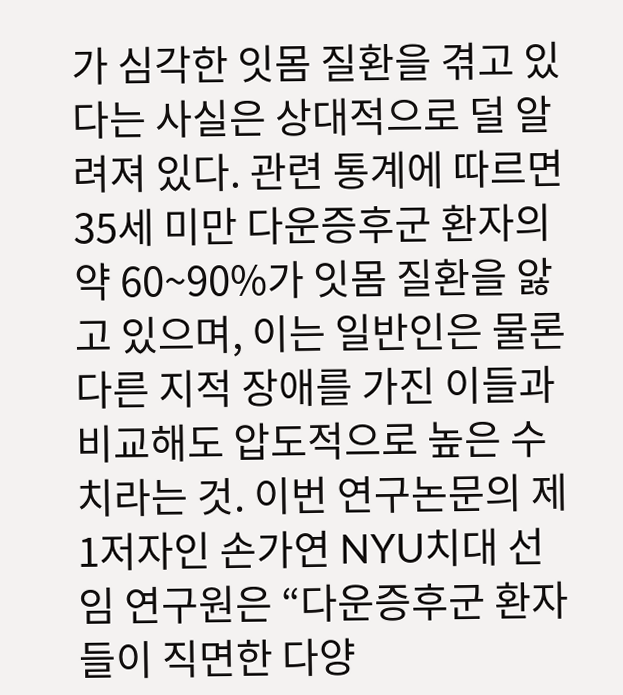가 심각한 잇몸 질환을 겪고 있다는 사실은 상대적으로 덜 알려져 있다. 관련 통계에 따르면 35세 미만 다운증후군 환자의 약 60~90%가 잇몸 질환을 앓고 있으며, 이는 일반인은 물론 다른 지적 장애를 가진 이들과 비교해도 압도적으로 높은 수치라는 것. 이번 연구논문의 제1저자인 손가연 NYU치대 선임 연구원은 “다운증후군 환자들이 직면한 다양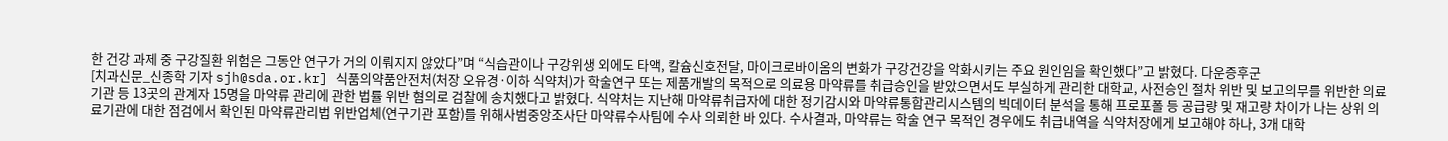한 건강 과제 중 구강질환 위험은 그동안 연구가 거의 이뤄지지 않았다”며 “식습관이나 구강위생 외에도 타액, 칼슘신호전달, 마이크로바이옴의 변화가 구강건강을 악화시키는 주요 원인임을 확인했다”고 밝혔다. 다운증후군
[치과신문_신종학 기자 sjh@sda.or.kr] 식품의약품안전처(처장 오유경·이하 식약처)가 학술연구 또는 제품개발의 목적으로 의료용 마약류를 취급승인을 받았으면서도 부실하게 관리한 대학교, 사전승인 절차 위반 및 보고의무를 위반한 의료기관 등 13곳의 관계자 15명을 마약류 관리에 관한 법률 위반 혐의로 검찰에 송치했다고 밝혔다. 식약처는 지난해 마약류취급자에 대한 정기감시와 마약류통합관리시스템의 빅데이터 분석을 통해 프로포폴 등 공급량 및 재고량 차이가 나는 상위 의료기관에 대한 점검에서 확인된 마약류관리법 위반업체(연구기관 포함)를 위해사범중앙조사단 마약류수사팀에 수사 의뢰한 바 있다. 수사결과, 마약류는 학술 연구 목적인 경우에도 취급내역을 식약처장에게 보고해야 하나, 3개 대학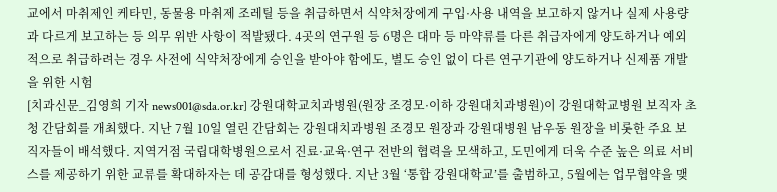교에서 마취제인 케타민, 동물용 마취제 조레틸 등을 취급하면서 식약처장에게 구입·사용 내역을 보고하지 않거나 실제 사용량과 다르게 보고하는 등 의무 위반 사항이 적발됐다. 4곳의 연구원 등 6명은 대마 등 마약류를 다른 취급자에게 양도하거나 예외적으로 취급하려는 경우 사전에 식약처장에게 승인을 받아야 함에도, 별도 승인 없이 다른 연구기관에 양도하거나 신제품 개발을 위한 시험
[치과신문_김영희 기자 news001@sda.or.kr] 강원대학교치과병원(원장 조경모·이하 강원대치과병원)이 강원대학교병원 보직자 초청 간담회를 개최했다. 지난 7월 10일 열린 간담회는 강원대치과병원 조경모 원장과 강원대병원 남우동 원장을 비롯한 주요 보직자들이 배석했다. 지역거점 국립대학병원으로서 진료·교육·연구 전반의 협력을 모색하고, 도민에게 더욱 수준 높은 의료 서비스를 제공하기 위한 교류를 확대하자는 데 공감대를 형성했다. 지난 3월 ‘통합 강원대학교’를 출범하고, 5월에는 업무협약을 맺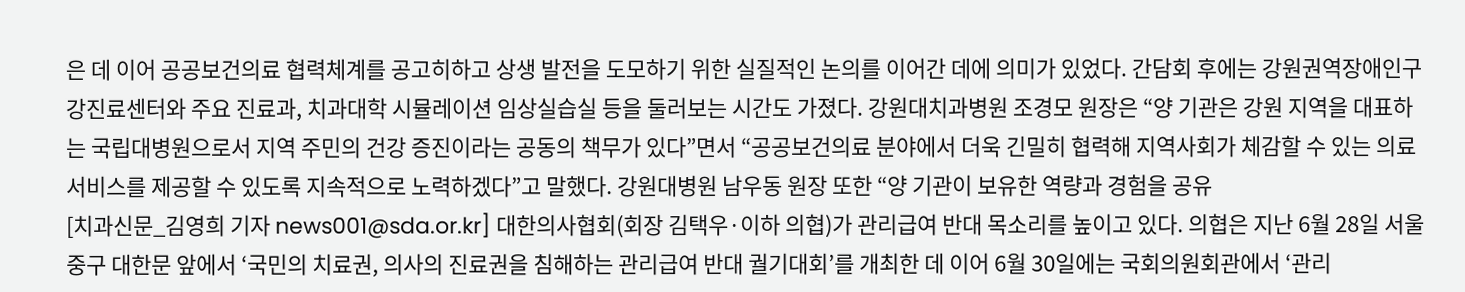은 데 이어 공공보건의료 협력체계를 공고히하고 상생 발전을 도모하기 위한 실질적인 논의를 이어간 데에 의미가 있었다. 간담회 후에는 강원권역장애인구강진료센터와 주요 진료과, 치과대학 시뮬레이션 임상실습실 등을 둘러보는 시간도 가졌다. 강원대치과병원 조경모 원장은 “양 기관은 강원 지역을 대표하는 국립대병원으로서 지역 주민의 건강 증진이라는 공동의 책무가 있다”면서 “공공보건의료 분야에서 더욱 긴밀히 협력해 지역사회가 체감할 수 있는 의료 서비스를 제공할 수 있도록 지속적으로 노력하겠다”고 말했다. 강원대병원 남우동 원장 또한 “양 기관이 보유한 역량과 경험을 공유
[치과신문_김영희 기자 news001@sda.or.kr] 대한의사협회(회장 김택우·이하 의협)가 관리급여 반대 목소리를 높이고 있다. 의협은 지난 6월 28일 서울 중구 대한문 앞에서 ‘국민의 치료권, 의사의 진료권을 침해하는 관리급여 반대 궐기대회’를 개최한 데 이어 6월 30일에는 국회의원회관에서 ‘관리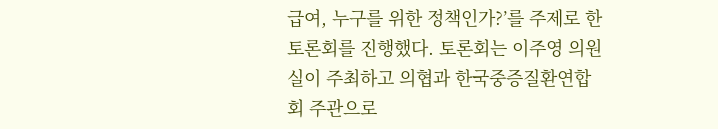급여, 누구를 위한 정책인가?’를 주제로 한 토론회를 진행했다. 토론회는 이주영 의원실이 주최하고 의협과 한국중증질환연합회 주관으로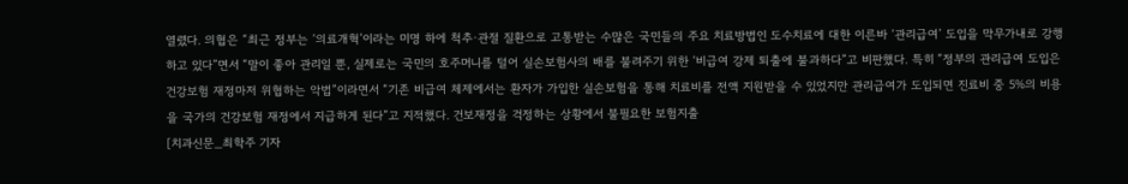열렸다. 의협은 “최근 정부는 ‘의료개혁’이라는 미명 하에 척추·관절 질환으로 고통받는 수많은 국민들의 주요 치료방법인 도수치료에 대한 이른바 ‘관리급여’ 도입을 막무가내로 강행하고 있다”면서 “말이 좋아 관리일 뿐, 실제로는 국민의 호주머니를 털어 실손보험사의 배를 불려주기 위한 ‘비급여 강제 퇴출에 불과하다”고 비판했다. 특히 “정부의 관리급여 도입은 건강보험 재정마저 위협하는 악법”이라면서 “기존 비급여 체제에서는 환자가 가입한 실손보험을 통해 치료비를 전액 지원받을 수 있었지만 관리급여가 도입되면 진료비 중 5%의 비용을 국가의 건강보험 재정에서 지급하게 된다”고 지적했다. 건보재정을 걱정하는 상황에서 불필요한 보험지출
[치과신문_최학주 기자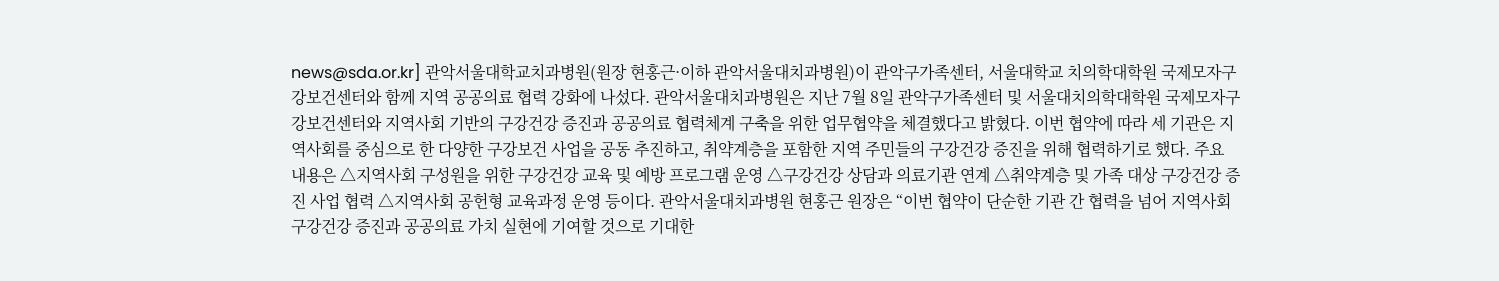news@sda.or.kr] 관악서울대학교치과병원(원장 현홍근·이하 관악서울대치과병원)이 관악구가족센터, 서울대학교 치의학대학원 국제모자구강보건센터와 함께 지역 공공의료 협력 강화에 나섰다. 관악서울대치과병원은 지난 7월 8일 관악구가족센터 및 서울대치의학대학원 국제모자구강보건센터와 지역사회 기반의 구강건강 증진과 공공의료 협력체계 구축을 위한 업무협약을 체결했다고 밝혔다. 이번 협약에 따라 세 기관은 지역사회를 중심으로 한 다양한 구강보건 사업을 공동 추진하고, 취약계층을 포함한 지역 주민들의 구강건강 증진을 위해 협력하기로 했다. 주요 내용은 △지역사회 구성원을 위한 구강건강 교육 및 예방 프로그램 운영 △구강건강 상담과 의료기관 연계 △취약계층 및 가족 대상 구강건강 증진 사업 협력 △지역사회 공헌형 교육과정 운영 등이다. 관악서울대치과병원 현홍근 원장은 “이번 협약이 단순한 기관 간 협력을 넘어 지역사회 구강건강 증진과 공공의료 가치 실현에 기여할 것으로 기대한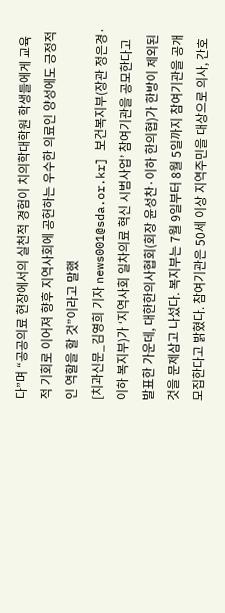다”며 “공공의료 현장에서의 실천적 경험이 치의학대학원 학생들에게 교육적 기회로 이어져 향후 지역사회에 공헌하는 우수한 의료인 양성에도 긍정적인 역할을 할 것”이라고 말했
[치과신문_김영희 기자 news001@sda.or.kr] 보건복지부(장관 정은경·이하 복지부)가 ‘지역사회 일차의료 혁신 시범사업’ 참여기관을 공모한다고 발표한 가운데, 대한한의사협회(회장 윤성찬·이하 한의협)가 한방이 제외된 것을 문제삼고 나섰다. 복지부는 7월 9일부터 8월 5일까지 참여기관을 공개 모집한다고 밝혔다. 참여기관은 50세 이상 지역주민을 대상으로 의사, 간호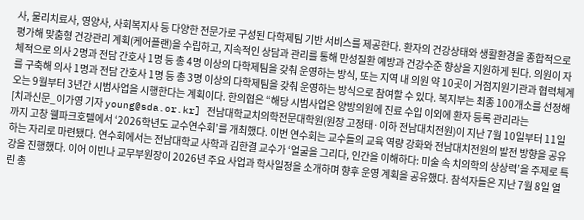사, 물리치료사, 영양사, 사회복지사 등 다양한 전문가로 구성된 다학제팀 기반 서비스를 제공한다. 환자의 건강상태와 생활환경을 종합적으로 평가해 맞춤형 건강관리 계획(케어플랜)을 수립하고, 지속적인 상담과 관리를 통해 만성질환 예방과 건강수준 향상을 지원하게 된다. 의원이 자체적으로 의사 2명과 전담 간호사 1명 등 총 4명 이상의 다학제팀을 갖춰 운영하는 방식, 또는 지역 내 의원 약 10곳이 거점지원기관과 협력체계를 구축해 의사 1명과 전담 간호사 1명 등 총 3명 이상의 다학제팀을 갖춰 운영하는 방식으로 참여할 수 있다. 복지부는 최종 100개소를 선정해 오는 9월부터 3년간 시범사업을 시행한다는 계획이다. 한의협은 “해당 시범사업은 양방의원에 진료 수입 이외에 환자 등록 관리라는
[치과신문_이가영 기자 young@sda.or.kr] 전남대학교치의학전문대학원(원장 고정태·이하 전남대치전원)이 지난 7월 10일부터 11일까지 고창 웰파크호텔에서 ‘2026학년도 교수연수회’를 개최했다. 이번 연수회는 교수들의 교육 역량 강화와 전남대치전원의 발전 방향을 공유하는 자리로 마련됐다. 연수회에서는 전남대학교 사학과 김한결 교수가 ‘얼굴을 그리다, 인간을 이해하다: 미술 속 치의학의 상상력’을 주제로 특강을 진행했다. 이어 이빈나 교무부원장이 2026년 주요 사업과 학사일정을 소개하며 향후 운영 계획을 공유했다. 참석자들은 지난 7월 8일 열린 총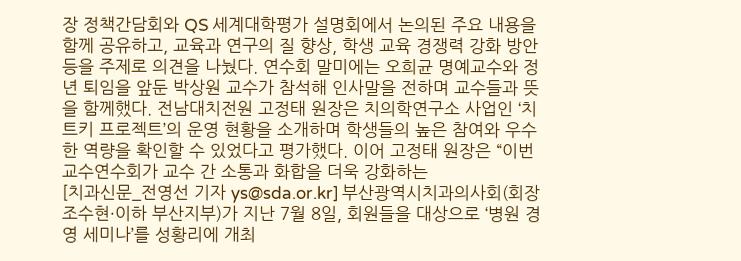장 정책간담회와 QS 세계대학평가 설명회에서 논의된 주요 내용을 함께 공유하고, 교육과 연구의 질 향상, 학생 교육 경쟁력 강화 방안 등을 주제로 의견을 나눴다. 연수회 말미에는 오희균 명예교수와 정년 퇴임을 앞둔 박상원 교수가 참석해 인사말을 전하며 교수들과 뜻을 함께했다. 전남대치전원 고정태 원장은 치의학연구소 사업인 ‘치트키 프로젝트’의 운영 현황을 소개하며 학생들의 높은 참여와 우수한 역량을 확인할 수 있었다고 평가했다. 이어 고정태 원장은 “이번 교수연수회가 교수 간 소통과 화합을 더욱 강화하는
[치과신문_전영선 기자 ys@sda.or.kr] 부산광역시치과의사회(회장 조수현·이하 부산지부)가 지난 7월 8일, 회원들을 대상으로 ‘병원 경영 세미나’를 성황리에 개최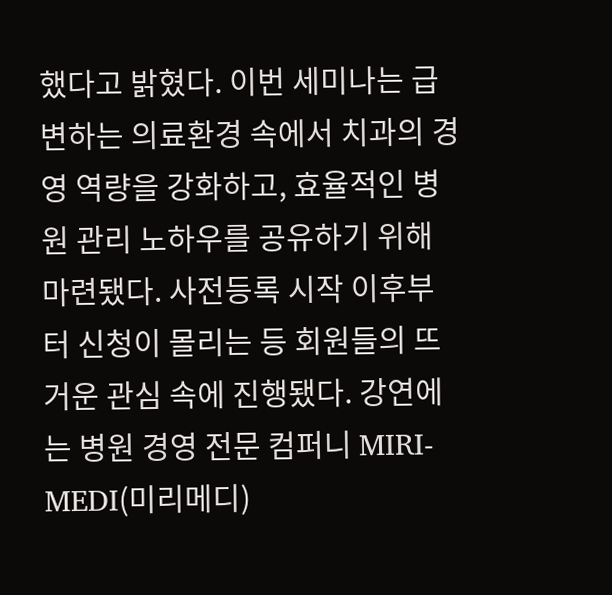했다고 밝혔다. 이번 세미나는 급변하는 의료환경 속에서 치과의 경영 역량을 강화하고, 효율적인 병원 관리 노하우를 공유하기 위해 마련됐다. 사전등록 시작 이후부터 신청이 몰리는 등 회원들의 뜨거운 관심 속에 진행됐다. 강연에는 병원 경영 전문 컴퍼니 MIRI-MEDI(미리메디)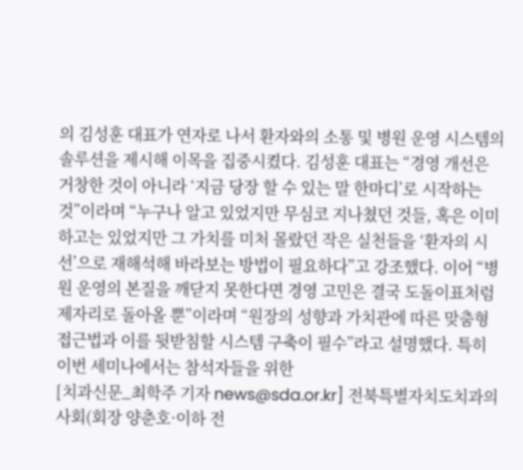의 김성훈 대표가 연자로 나서 환자와의 소통 및 병원 운영 시스템의 솔루션을 제시해 이목을 집중시켰다. 김성훈 대표는 “경영 개선은 거창한 것이 아니라 ‘지금 당장 할 수 있는 말 한마디’로 시작하는 것”이라며 “누구나 알고 있었지만 무심코 지나쳤던 것들, 혹은 이미 하고는 있었지만 그 가치를 미처 몰랐던 작은 실천들을 ‘환자의 시선’으로 재해석해 바라보는 방법이 필요하다”고 강조했다. 이어 “병원 운영의 본질을 깨닫지 못한다면 경영 고민은 결국 도돌이표처럼 제자리로 돌아올 뿐”이라며 “원장의 성향과 가치관에 따른 맞춤형 접근법과 이를 뒷받침할 시스템 구축이 필수”라고 설명했다. 특히 이번 세미나에서는 참석자들을 위한
[치과신문_최학주 기자 news@sda.or.kr] 전북특별자치도치과의사회(회장 양춘호·이하 전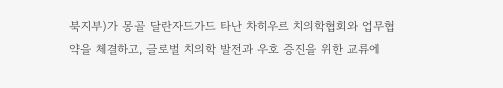북지부)가 몽골 달란자드가드 타난 차히우르 치의학협회와 업무협약을 체결하고, 글로벌 치의학 발전과 우호 증진을 위한 교류에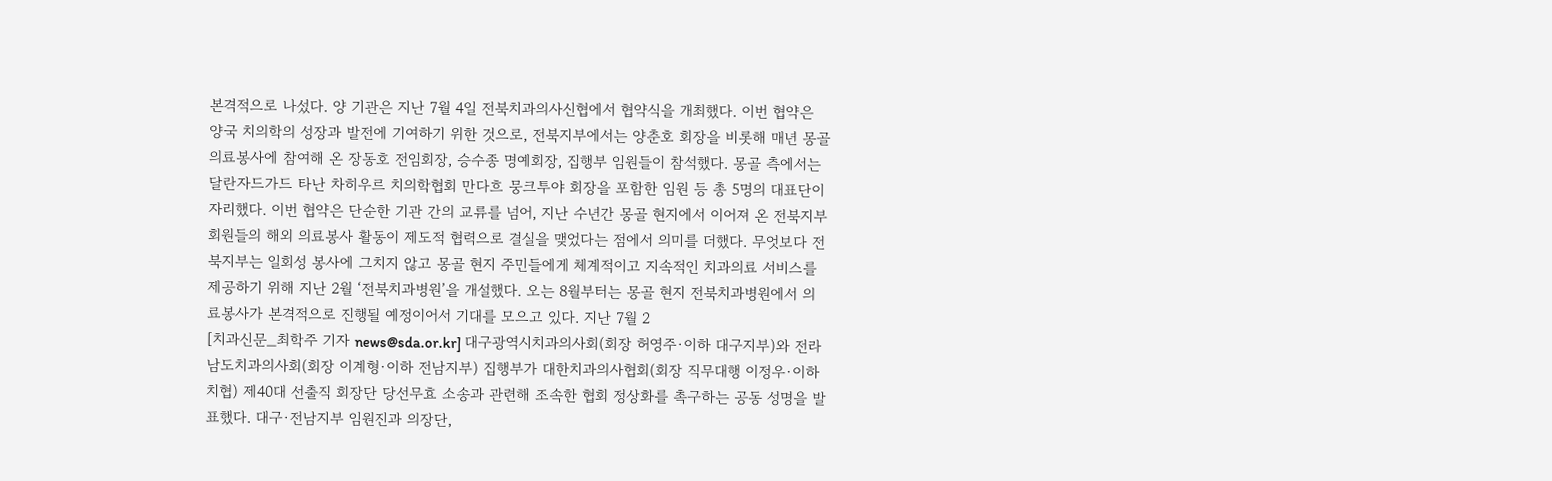본격적으로 나섰다. 양 기관은 지난 7월 4일 전북치과의사신협에서 협약식을 개최했다. 이번 협약은 양국 치의학의 성장과 발전에 기여하기 위한 것으로, 전북지부에서는 양춘호 회장을 비롯해 매년 몽골 의료봉사에 참여해 온 장동호 전임회장, 승수종 명예회장, 집행부 임원들이 참석했다. 몽골 측에서는 달란자드가드 타난 차히우르 치의학협회 만다흐 뭉크투야 회장을 포함한 임원 등 총 5명의 대표단이 자리했다. 이번 협약은 단순한 기관 간의 교류를 넘어, 지난 수년간 몽골 현지에서 이어져 온 전북지부 회원들의 해외 의료봉사 활동이 제도적 협력으로 결실을 맺었다는 점에서 의미를 더했다. 무엇보다 전북지부는 일회성 봉사에 그치지 않고 몽골 현지 주민들에게 체계적이고 지속적인 치과의료 서비스를 제공하기 위해 지난 2월 ‘전북치과병원’을 개설했다. 오는 8월부터는 몽골 현지 전북치과병원에서 의료봉사가 본격적으로 진행될 예정이어서 기대를 모으고 있다. 지난 7월 2
[치과신문_최학주 기자 news@sda.or.kr] 대구광역시치과의사회(회장 허영주·이하 대구지부)와 전라남도치과의사회(회장 이계형·이하 전남지부) 집행부가 대한치과의사협회(회장 직무대행 이정우·이하 치협) 제40대 선출직 회장단 당선무효 소송과 관련해 조속한 협회 정상화를 촉구하는 공동 성명을 발표했다. 대구·전남지부 임원진과 의장단,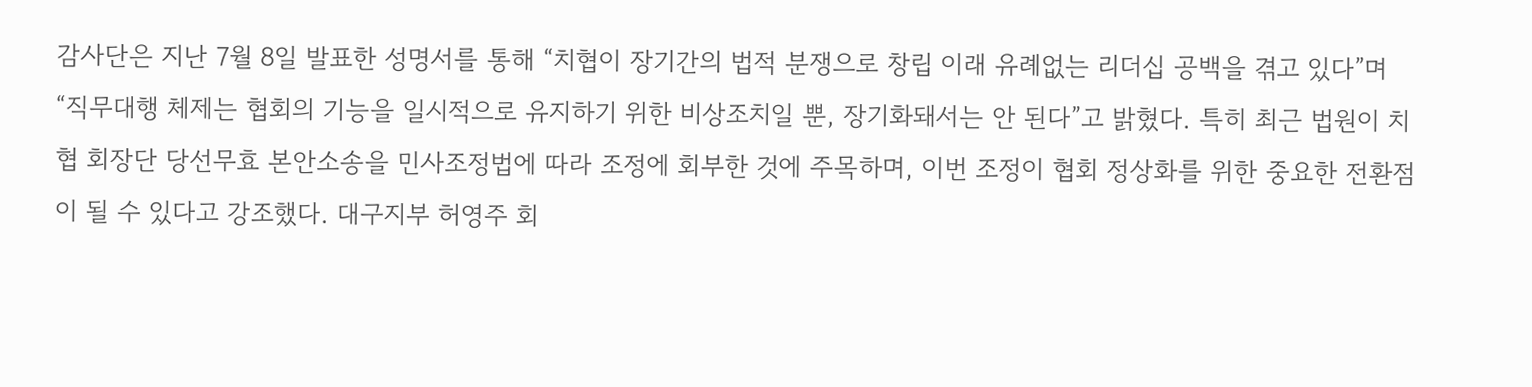감사단은 지난 7월 8일 발표한 성명서를 통해 “치협이 장기간의 법적 분쟁으로 창립 이래 유례없는 리더십 공백을 겪고 있다”며 “직무대행 체제는 협회의 기능을 일시적으로 유지하기 위한 비상조치일 뿐, 장기화돼서는 안 된다”고 밝혔다. 특히 최근 법원이 치협 회장단 당선무효 본안소송을 민사조정법에 따라 조정에 회부한 것에 주목하며, 이번 조정이 협회 정상화를 위한 중요한 전환점이 될 수 있다고 강조했다. 대구지부 허영주 회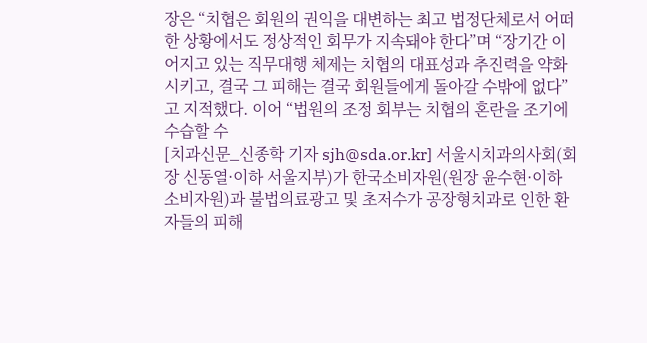장은 “치협은 회원의 권익을 대변하는 최고 법정단체로서 어떠한 상황에서도 정상적인 회무가 지속돼야 한다”며 “장기간 이어지고 있는 직무대행 체제는 치협의 대표성과 추진력을 약화시키고, 결국 그 피해는 결국 회원들에게 돌아갈 수밖에 없다”고 지적했다. 이어 “법원의 조정 회부는 치협의 혼란을 조기에 수습할 수
[치과신문_신종학 기자 sjh@sda.or.kr] 서울시치과의사회(회장 신동열·이하 서울지부)가 한국소비자원(원장 윤수현·이하 소비자원)과 불법의료광고 및 초저수가 공장형치과로 인한 환자들의 피해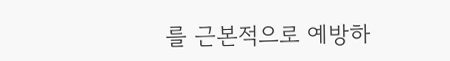를 근본적으로 예방하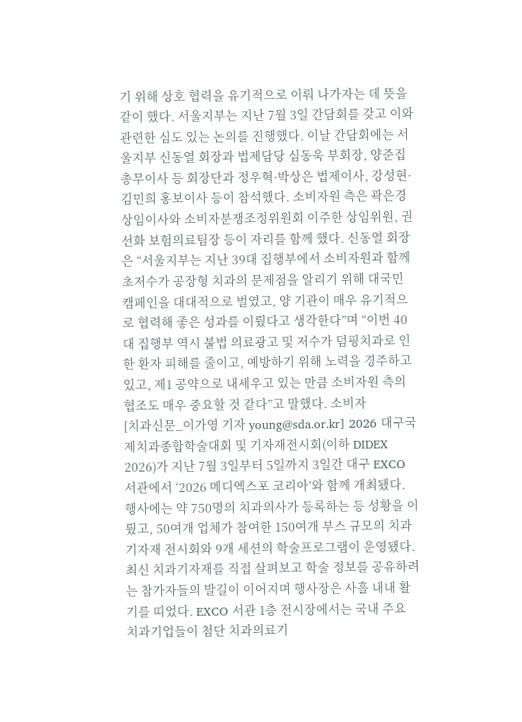기 위해 상호 협력을 유기적으로 이뤄 나가자는 데 뜻을 같이 했다. 서울지부는 지난 7월 3일 간담회를 갖고 이와 관련한 심도 있는 논의를 진행했다. 이날 간담회에는 서울지부 신동열 회장과 법제담당 심동욱 부회장, 양준집 총무이사 등 회장단과 정우혁·박상은 법제이사, 강성현·김민희 홍보이사 등이 참석했다. 소비자원 측은 곽은경 상임이사와 소비자분쟁조정위원회 이주한 상임위원, 권선화 보험의료팀장 등이 자리를 함께 했다. 신동열 회장은 “서울지부는 지난 39대 집행부에서 소비자원과 함께 초저수가 공장형 치과의 문제점을 알리기 위해 대국민 캠페인을 대대적으로 벌였고, 양 기관이 매우 유기적으로 협력해 좋은 성과를 이뤘다고 생각한다”며 “이번 40대 집행부 역시 불법 의료광고 및 저수가 덤핑치과로 인한 환자 피해를 줄이고, 예방하기 위해 노력을 경주하고 있고, 제1 공약으로 내세우고 있는 만큼 소비자원 측의 협조도 매우 중요할 것 같다”고 말했다. 소비자
[치과신문_이가영 기자 young@sda.or.kr] 2026 대구국제치과종합학술대회 및 기자재전시회(이하 DIDEX 2026)가 지난 7월 3일부터 5일까지 3일간 대구 EXCO 서관에서 ‘2026 메디엑스포 코리아’와 함께 개최됐다. 행사에는 약 750명의 치과의사가 등록하는 등 성황을 이뤘고, 50여개 업체가 참여한 150여개 부스 규모의 치과기자재 전시회와 9개 세션의 학술프로그램이 운영됐다. 최신 치과기자재를 직접 살펴보고 학술 정보를 공유하려는 참가자들의 발길이 이어지며 행사장은 사흘 내내 활기를 띠었다. EXCO 서관 1층 전시장에서는 국내 주요 치과기업들이 첨단 치과의료기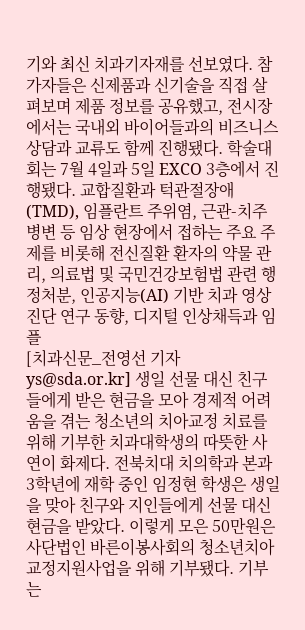기와 최신 치과기자재를 선보였다. 참가자들은 신제품과 신기술을 직접 살펴보며 제품 정보를 공유했고, 전시장에서는 국내외 바이어들과의 비즈니스 상담과 교류도 함께 진행됐다. 학술대회는 7월 4일과 5일 EXCO 3층에서 진행됐다. 교합질환과 턱관절장애(TMD), 임플란트 주위염, 근관-치주 병변 등 임상 현장에서 접하는 주요 주제를 비롯해 전신질환 환자의 약물 관리, 의료법 및 국민건강보험법 관련 행정처분, 인공지능(AI) 기반 치과 영상 진단 연구 동향, 디지털 인상채득과 임플
[치과신문_전영선 기자 ys@sda.or.kr] 생일 선물 대신 친구들에게 받은 현금을 모아 경제적 어려움을 겪는 청소년의 치아교정 치료를 위해 기부한 치과대학생의 따뜻한 사연이 화제다. 전북치대 치의학과 본과 3학년에 재학 중인 임정현 학생은 생일을 맞아 친구와 지인들에게 선물 대신 현금을 받았다. 이렇게 모은 50만원은 사단법인 바른이봉사회의 청소년치아교정지원사업을 위해 기부됐다. 기부는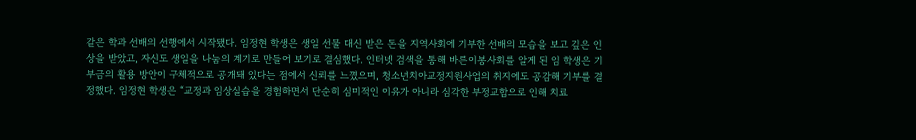같은 학과 선배의 선행에서 시작됐다. 임정현 학생은 생일 선물 대신 받은 돈을 지역사회에 기부한 선배의 모습을 보고 깊은 인상을 받았고, 자신도 생일을 나눔의 계기로 만들어 보기로 결심했다. 인터넷 검색을 통해 바른이봉사회를 알게 된 임 학생은 기부금의 활용 방안이 구체적으로 공개돼 있다는 점에서 신뢰를 느꼈으며, 청소년치아교정지원사업의 취지에도 공감해 기부를 결정했다. 임정현 학생은 “교정과 임상실습을 경험하면서 단순히 심미적인 이유가 아니라 심각한 부정교합으로 인해 치료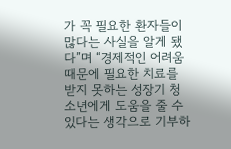가 꼭 필요한 환자들이 많다는 사실을 알게 됐다”며 “경제적인 어려움 때문에 필요한 치료를 받지 못하는 성장기 청소년에게 도움을 줄 수 있다는 생각으로 기부하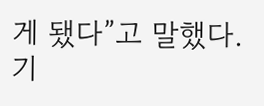게 됐다”고 말했다. 기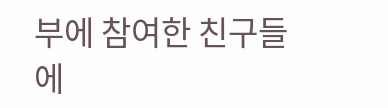부에 참여한 친구들에